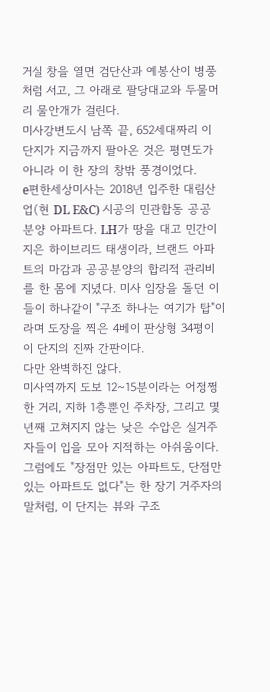거실 창을 열면 검단산과 예봉산이 병풍처럼 서고, 그 아래로 팔당대교와 두물머리 물안개가 걸린다.
미사강변도시 남쪽 끝, 652세대짜리 이 단지가 지금까지 팔아온 것은 평면도가 아니라 이 한 장의 창밖 풍경이었다.
e편한세상미사는 2018년 입주한 대림산업(현 DL E&C) 시공의 민관합동 공공분양 아파트다. LH가 땅을 대고 민간이 지은 하이브리드 태생이라, 브랜드 아파트의 마감과 공공분양의 합리적 관리비를 한 몸에 지녔다. 미사 임장을 돌던 이들이 하나같이 "구조 하나는 여기가 탑"이라며 도장을 찍은 4베이 판상형 34평이 이 단지의 진짜 간판이다.
다만 완벽하진 않다.
미사역까지 도보 12~15분이라는 어정쩡한 거리, 지하 1층뿐인 주차장, 그리고 몇 년째 고쳐지지 않는 낮은 수압은 실거주자들이 입을 모아 지적하는 아쉬움이다.
그럼에도 "장점만 있는 아파트도, 단점만 있는 아파트도 없다"는 한 장기 거주자의 말처럼, 이 단지는 뷰와 구조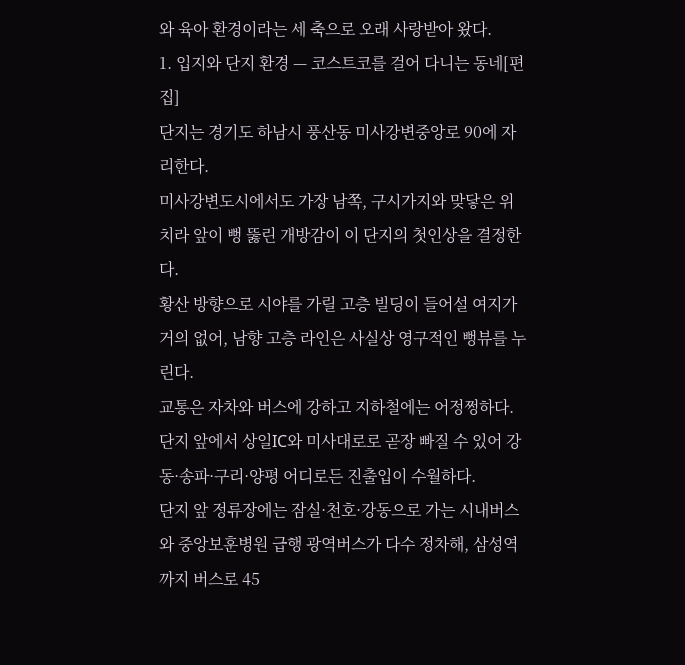와 육아 환경이라는 세 축으로 오래 사랑받아 왔다.
1. 입지와 단지 환경 — 코스트코를 걸어 다니는 동네[편집]
단지는 경기도 하남시 풍산동 미사강변중앙로 90에 자리한다.
미사강변도시에서도 가장 남쪽, 구시가지와 맞닿은 위치라 앞이 뻥 뚫린 개방감이 이 단지의 첫인상을 결정한다.
황산 방향으로 시야를 가릴 고층 빌딩이 들어설 여지가 거의 없어, 남향 고층 라인은 사실상 영구적인 뻥뷰를 누린다.
교통은 자차와 버스에 강하고 지하철에는 어정쩡하다.
단지 앞에서 상일IC와 미사대로로 곧장 빠질 수 있어 강동·송파·구리·양평 어디로든 진출입이 수월하다.
단지 앞 정류장에는 잠실·천호·강동으로 가는 시내버스와 중앙보훈병원 급행 광역버스가 다수 정차해, 삼성역까지 버스로 45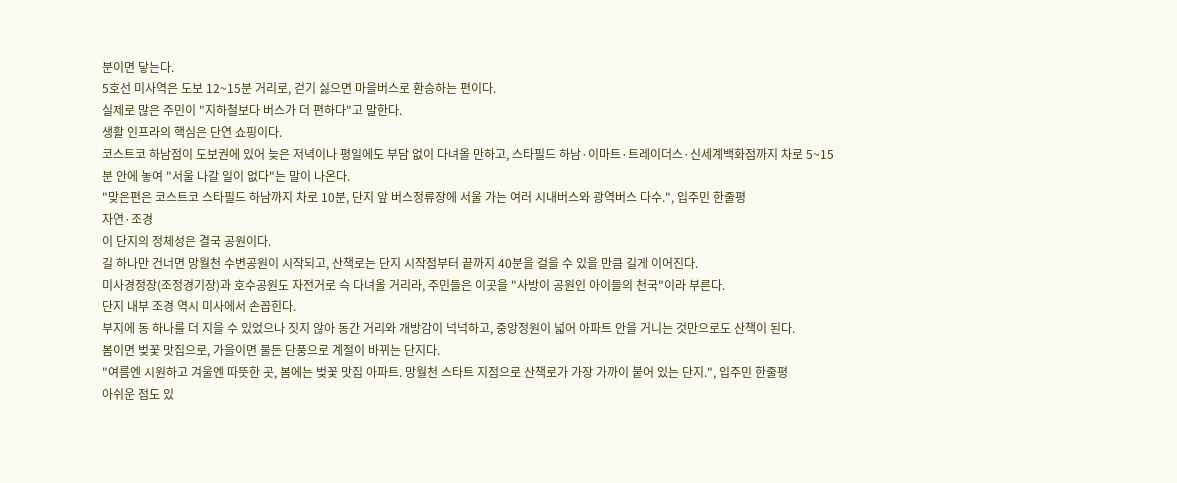분이면 닿는다.
5호선 미사역은 도보 12~15분 거리로, 걷기 싫으면 마을버스로 환승하는 편이다.
실제로 많은 주민이 "지하철보다 버스가 더 편하다"고 말한다.
생활 인프라의 핵심은 단연 쇼핑이다.
코스트코 하남점이 도보권에 있어 늦은 저녁이나 평일에도 부담 없이 다녀올 만하고, 스타필드 하남·이마트·트레이더스·신세계백화점까지 차로 5~15분 안에 놓여 "서울 나갈 일이 없다"는 말이 나온다.
"맞은편은 코스트코 스타필드 하남까지 차로 10분, 단지 앞 버스정류장에 서울 가는 여러 시내버스와 광역버스 다수.", 입주민 한줄평
자연·조경
이 단지의 정체성은 결국 공원이다.
길 하나만 건너면 망월천 수변공원이 시작되고, 산책로는 단지 시작점부터 끝까지 40분을 걸을 수 있을 만큼 길게 이어진다.
미사경정장(조정경기장)과 호수공원도 자전거로 슥 다녀올 거리라, 주민들은 이곳을 "사방이 공원인 아이들의 천국"이라 부른다.
단지 내부 조경 역시 미사에서 손꼽힌다.
부지에 동 하나를 더 지을 수 있었으나 짓지 않아 동간 거리와 개방감이 넉넉하고, 중앙정원이 넓어 아파트 안을 거니는 것만으로도 산책이 된다.
봄이면 벚꽃 맛집으로, 가을이면 물든 단풍으로 계절이 바뀌는 단지다.
"여름엔 시원하고 겨울엔 따뜻한 곳, 봄에는 벚꽃 맛집 아파트. 망월천 스타트 지점으로 산책로가 가장 가까이 붙어 있는 단지.", 입주민 한줄평
아쉬운 점도 있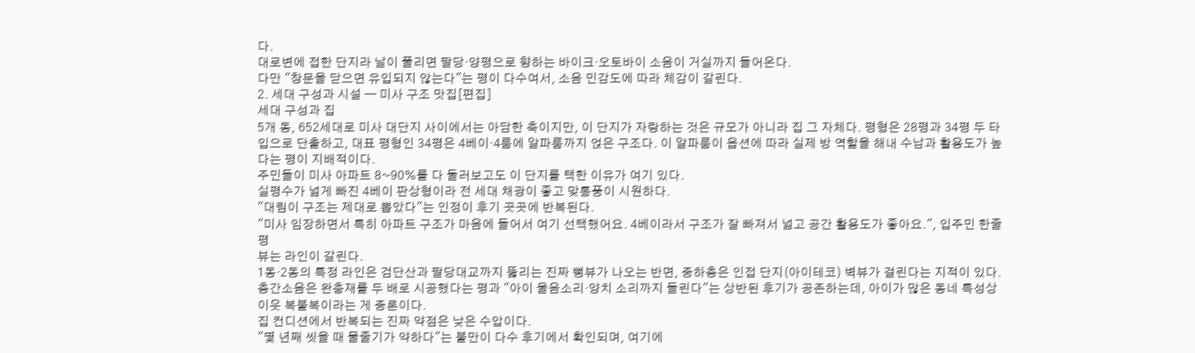다.
대로변에 접한 단지라 날이 풀리면 팔당·양평으로 향하는 바이크·오토바이 소음이 거실까지 들어온다.
다만 "창문을 닫으면 유입되지 않는다"는 평이 다수여서, 소음 민감도에 따라 체감이 갈린다.
2. 세대 구성과 시설 — 미사 구조 맛집[편집]
세대 구성과 집
5개 동, 652세대로 미사 대단지 사이에서는 아담한 축이지만, 이 단지가 자랑하는 것은 규모가 아니라 집 그 자체다. 평형은 28평과 34평 두 타입으로 단출하고, 대표 평형인 34평은 4베이·4룸에 알파룸까지 얹은 구조다. 이 알파룸이 옵션에 따라 실제 방 역할을 해내 수납과 활용도가 높다는 평이 지배적이다.
주민들이 미사 아파트 8~90%를 다 둘러보고도 이 단지를 택한 이유가 여기 있다.
실평수가 넓게 빠진 4베이 판상형이라 전 세대 채광이 좋고 맞통풍이 시원하다.
"대림이 구조는 제대로 뽑았다"는 인정이 후기 곳곳에 반복된다.
"미사 임장하면서 특히 아파트 구조가 마음에 들어서 여기 선택했어요. 4베이라서 구조가 잘 빠져서 넓고 공간 활용도가 좋아요.", 입주민 한줄평
뷰는 라인이 갈린다.
1동·2동의 특정 라인은 검단산과 팔당대교까지 뚫리는 진짜 뻥뷰가 나오는 반면, 중하층은 인접 단지(아이테코) 벽뷰가 걸린다는 지적이 있다.
층간소음은 완충재를 두 배로 시공했다는 평과 "아이 울음소리·양치 소리까지 들린다"는 상반된 후기가 공존하는데, 아이가 많은 동네 특성상 이웃 복불복이라는 게 중론이다.
집 컨디션에서 반복되는 진짜 약점은 낮은 수압이다.
"몇 년째 씻을 때 물줄기가 약하다"는 불만이 다수 후기에서 확인되며, 여기에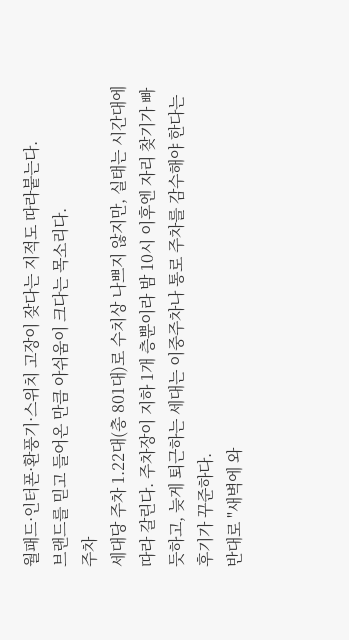월패드·인터폰·환풍기·스위치 고장이 잦다는 지적도 따라붙는다.
브랜드를 믿고 들어온 만큼 아쉬움이 크다는 목소리다.
주차
세대당 주차 1.22대(총 801대)로 수치상 나쁘지 않지만, 실태는 시간대에 따라 갈린다. 주차장이 지하 1개 층뿐이라 밤 10시 이후엔 자리 찾기가 빠듯하고, 늦게 퇴근하는 세대는 이중주차나 통로 주차를 감수해야 한다는 후기가 꾸준하다.
반대로 "새벽에 와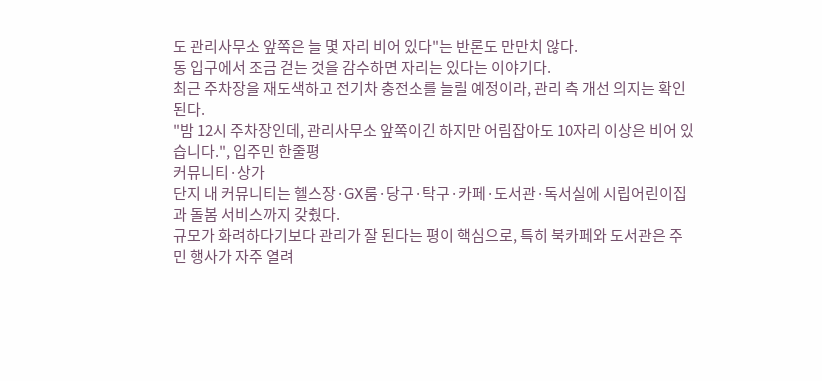도 관리사무소 앞쪽은 늘 몇 자리 비어 있다"는 반론도 만만치 않다.
동 입구에서 조금 걷는 것을 감수하면 자리는 있다는 이야기다.
최근 주차장을 재도색하고 전기차 충전소를 늘릴 예정이라, 관리 측 개선 의지는 확인된다.
"밤 12시 주차장인데, 관리사무소 앞쪽이긴 하지만 어림잡아도 10자리 이상은 비어 있습니다.", 입주민 한줄평
커뮤니티·상가
단지 내 커뮤니티는 헬스장·GX룸·당구·탁구·카페·도서관·독서실에 시립어린이집과 돌봄 서비스까지 갖췄다.
규모가 화려하다기보다 관리가 잘 된다는 평이 핵심으로, 특히 북카페와 도서관은 주민 행사가 자주 열려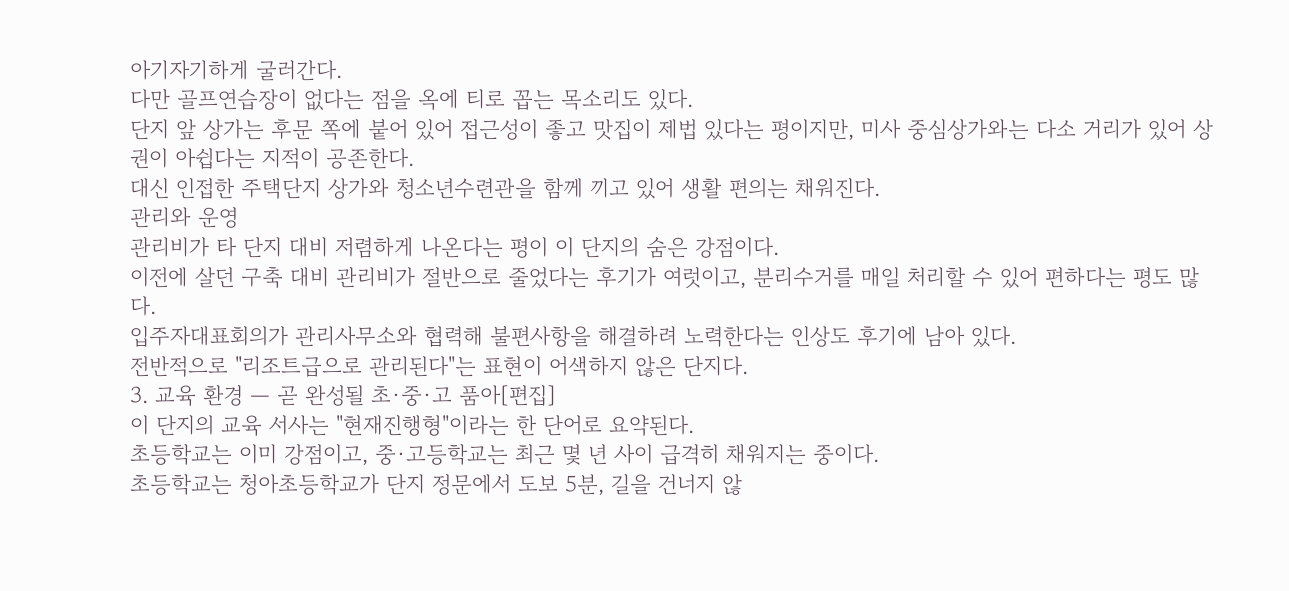아기자기하게 굴러간다.
다만 골프연습장이 없다는 점을 옥에 티로 꼽는 목소리도 있다.
단지 앞 상가는 후문 쪽에 붙어 있어 접근성이 좋고 맛집이 제법 있다는 평이지만, 미사 중심상가와는 다소 거리가 있어 상권이 아쉽다는 지적이 공존한다.
대신 인접한 주택단지 상가와 청소년수련관을 함께 끼고 있어 생활 편의는 채워진다.
관리와 운영
관리비가 타 단지 대비 저렴하게 나온다는 평이 이 단지의 숨은 강점이다.
이전에 살던 구축 대비 관리비가 절반으로 줄었다는 후기가 여럿이고, 분리수거를 매일 처리할 수 있어 편하다는 평도 많다.
입주자대표회의가 관리사무소와 협력해 불편사항을 해결하려 노력한다는 인상도 후기에 남아 있다.
전반적으로 "리조트급으로 관리된다"는 표현이 어색하지 않은 단지다.
3. 교육 환경 — 곧 완성될 초·중·고 품아[편집]
이 단지의 교육 서사는 "현재진행형"이라는 한 단어로 요약된다.
초등학교는 이미 강점이고, 중·고등학교는 최근 몇 년 사이 급격히 채워지는 중이다.
초등학교는 청아초등학교가 단지 정문에서 도보 5분, 길을 건너지 않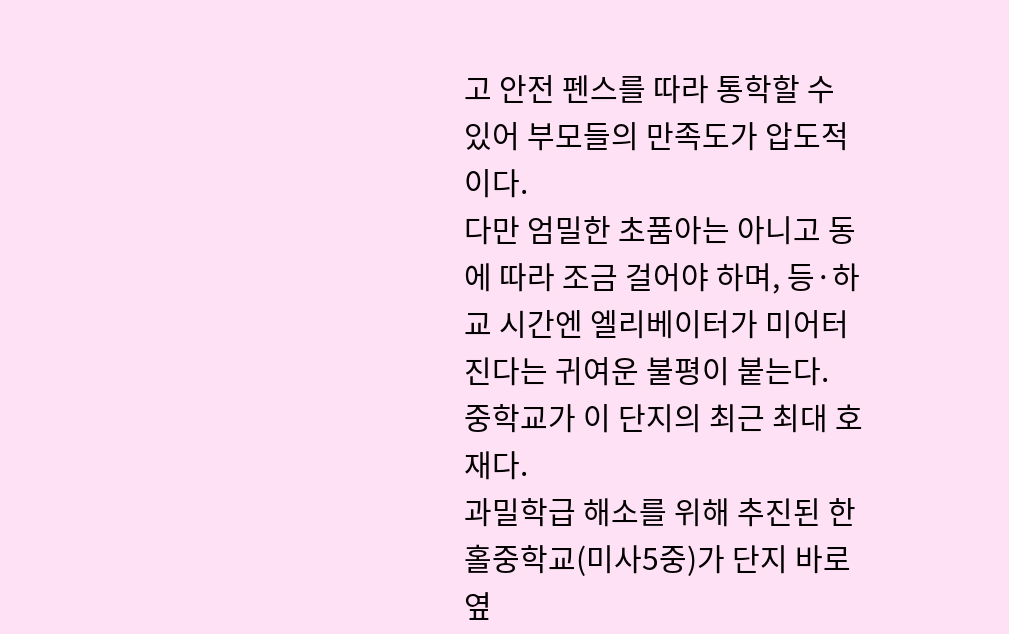고 안전 펜스를 따라 통학할 수 있어 부모들의 만족도가 압도적이다.
다만 엄밀한 초품아는 아니고 동에 따라 조금 걸어야 하며, 등·하교 시간엔 엘리베이터가 미어터진다는 귀여운 불평이 붙는다.
중학교가 이 단지의 최근 최대 호재다.
과밀학급 해소를 위해 추진된 한홀중학교(미사5중)가 단지 바로 옆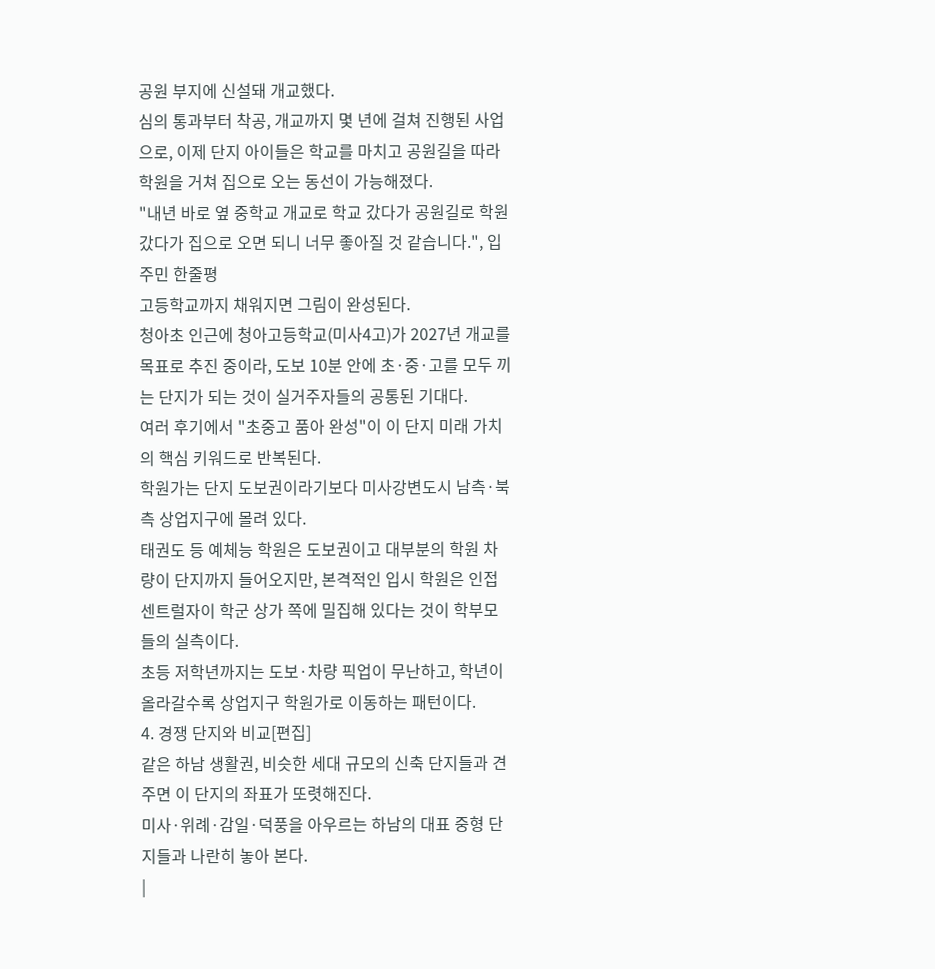공원 부지에 신설돼 개교했다.
심의 통과부터 착공, 개교까지 몇 년에 걸쳐 진행된 사업으로, 이제 단지 아이들은 학교를 마치고 공원길을 따라 학원을 거쳐 집으로 오는 동선이 가능해졌다.
"내년 바로 옆 중학교 개교로 학교 갔다가 공원길로 학원 갔다가 집으로 오면 되니 너무 좋아질 것 같습니다.", 입주민 한줄평
고등학교까지 채워지면 그림이 완성된다.
청아초 인근에 청아고등학교(미사4고)가 2027년 개교를 목표로 추진 중이라, 도보 10분 안에 초·중·고를 모두 끼는 단지가 되는 것이 실거주자들의 공통된 기대다.
여러 후기에서 "초중고 품아 완성"이 이 단지 미래 가치의 핵심 키워드로 반복된다.
학원가는 단지 도보권이라기보다 미사강변도시 남측·북측 상업지구에 몰려 있다.
태권도 등 예체능 학원은 도보권이고 대부분의 학원 차량이 단지까지 들어오지만, 본격적인 입시 학원은 인접 센트럴자이 학군 상가 쪽에 밀집해 있다는 것이 학부모들의 실측이다.
초등 저학년까지는 도보·차량 픽업이 무난하고, 학년이 올라갈수록 상업지구 학원가로 이동하는 패턴이다.
4. 경쟁 단지와 비교[편집]
같은 하남 생활권, 비슷한 세대 규모의 신축 단지들과 견주면 이 단지의 좌표가 또렷해진다.
미사·위례·감일·덕풍을 아우르는 하남의 대표 중형 단지들과 나란히 놓아 본다.
|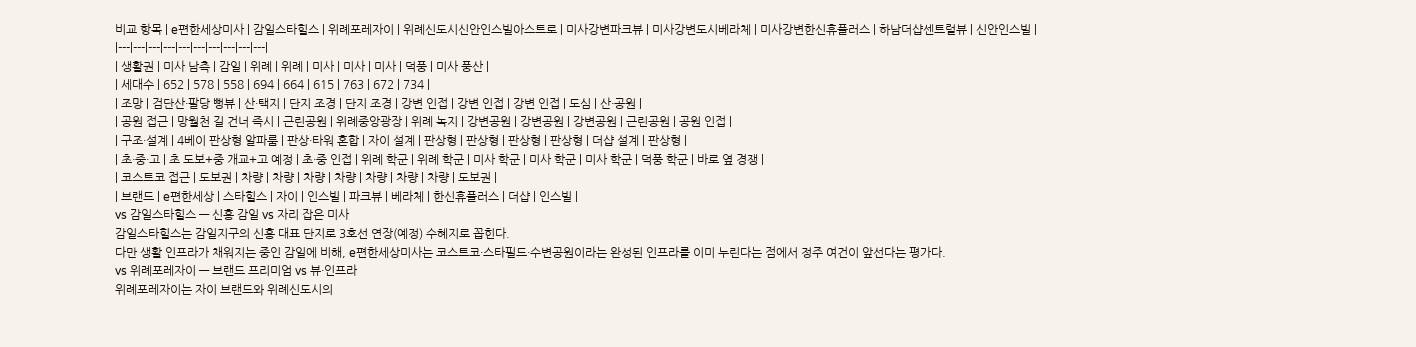비교 항목 | e편한세상미사 | 감일스타힐스 | 위례포레자이 | 위례신도시신안인스빌아스트로 | 미사강변파크뷰 | 미사강변도시베라체 | 미사강변한신휴플러스 | 하남더샵센트럴뷰 | 신안인스빌 |
|---|---|---|---|---|---|---|---|---|---|
| 생활권 | 미사 남측 | 감일 | 위례 | 위례 | 미사 | 미사 | 미사 | 덕풍 | 미사 풍산 |
| 세대수 | 652 | 578 | 558 | 694 | 664 | 615 | 763 | 672 | 734 |
| 조망 | 검단산·팔당 뻥뷰 | 산·택지 | 단지 조경 | 단지 조경 | 강변 인접 | 강변 인접 | 강변 인접 | 도심 | 산·공원 |
| 공원 접근 | 망월천 길 건너 즉시 | 근린공원 | 위례중앙광장 | 위례 녹지 | 강변공원 | 강변공원 | 강변공원 | 근린공원 | 공원 인접 |
| 구조·설계 | 4베이 판상형 알파룸 | 판상·타워 혼합 | 자이 설계 | 판상형 | 판상형 | 판상형 | 판상형 | 더샵 설계 | 판상형 |
| 초·중·고 | 초 도보+중 개교+고 예정 | 초·중 인접 | 위례 학군 | 위례 학군 | 미사 학군 | 미사 학군 | 미사 학군 | 덕풍 학군 | 바로 옆 경쟁 |
| 코스트코 접근 | 도보권 | 차량 | 차량 | 차량 | 차량 | 차량 | 차량 | 차량 | 도보권 |
| 브랜드 | e편한세상 | 스타힐스 | 자이 | 인스빌 | 파크뷰 | 베라체 | 한신휴플러스 | 더샵 | 인스빌 |
vs 감일스타힐스 — 신흥 감일 vs 자리 잡은 미사
감일스타힐스는 감일지구의 신흥 대표 단지로 3호선 연장(예정) 수혜지로 꼽힌다.
다만 생활 인프라가 채워지는 중인 감일에 비해, e편한세상미사는 코스트코·스타필드·수변공원이라는 완성된 인프라를 이미 누린다는 점에서 정주 여건이 앞선다는 평가다.
vs 위례포레자이 — 브랜드 프리미엄 vs 뷰·인프라
위례포레자이는 자이 브랜드와 위례신도시의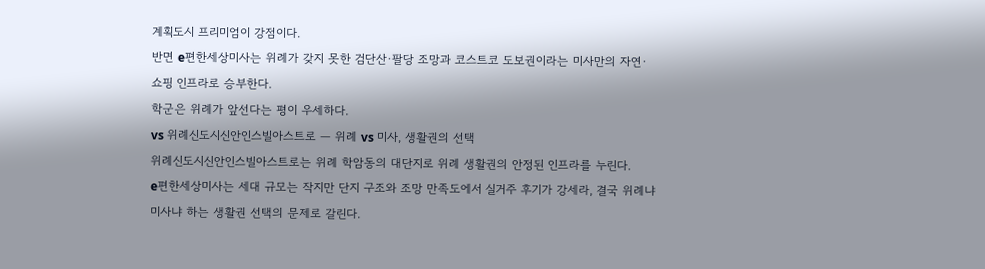계획도시 프리미엄이 강점이다.
반면 e편한세상미사는 위례가 갖지 못한 검단산·팔당 조망과 코스트코 도보권이라는 미사만의 자연·쇼핑 인프라로 승부한다.
학군은 위례가 앞선다는 평이 우세하다.
vs 위례신도시신안인스빌아스트로 — 위례 vs 미사, 생활권의 선택
위례신도시신안인스빌아스트로는 위례 학암동의 대단지로 위례 생활권의 안정된 인프라를 누린다.
e편한세상미사는 세대 규모는 작지만 단지 구조와 조망 만족도에서 실거주 후기가 강세라, 결국 위례냐 미사냐 하는 생활권 선택의 문제로 갈린다.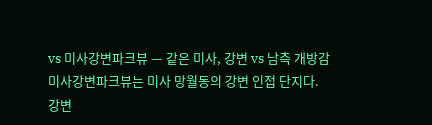vs 미사강변파크뷰 — 같은 미사, 강변 vs 남측 개방감
미사강변파크뷰는 미사 망월동의 강변 인접 단지다.
강변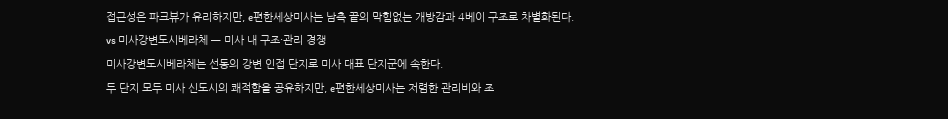접근성은 파크뷰가 유리하지만, e편한세상미사는 남측 끝의 막힘없는 개방감과 4베이 구조로 차별화된다.
vs 미사강변도시베라체 — 미사 내 구조·관리 경쟁
미사강변도시베라체는 선동의 강변 인접 단지로 미사 대표 단지군에 속한다.
두 단지 모두 미사 신도시의 쾌적함을 공유하지만, e편한세상미사는 저렴한 관리비와 조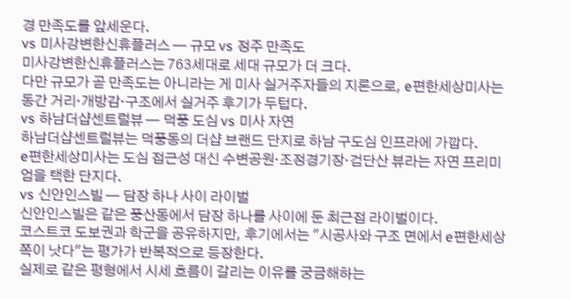경 만족도를 앞세운다.
vs 미사강변한신휴플러스 — 규모 vs 정주 만족도
미사강변한신휴플러스는 763세대로 세대 규모가 더 크다.
다만 규모가 곧 만족도는 아니라는 게 미사 실거주자들의 지론으로, e편한세상미사는 동간 거리·개방감·구조에서 실거주 후기가 두텁다.
vs 하남더샵센트럴뷰 — 덕풍 도심 vs 미사 자연
하남더샵센트럴뷰는 덕풍동의 더샵 브랜드 단지로 하남 구도심 인프라에 가깝다.
e편한세상미사는 도심 접근성 대신 수변공원·조정경기장·검단산 뷰라는 자연 프리미엄을 택한 단지다.
vs 신안인스빌 — 담장 하나 사이 라이벌
신안인스빌은 같은 풍산동에서 담장 하나를 사이에 둔 최근접 라이벌이다.
코스트코 도보권과 학군을 공유하지만, 후기에서는 "시공사와 구조 면에서 e편한세상 쪽이 낫다"는 평가가 반복적으로 등장한다.
실제로 같은 평형에서 시세 흐름이 갈리는 이유를 궁금해하는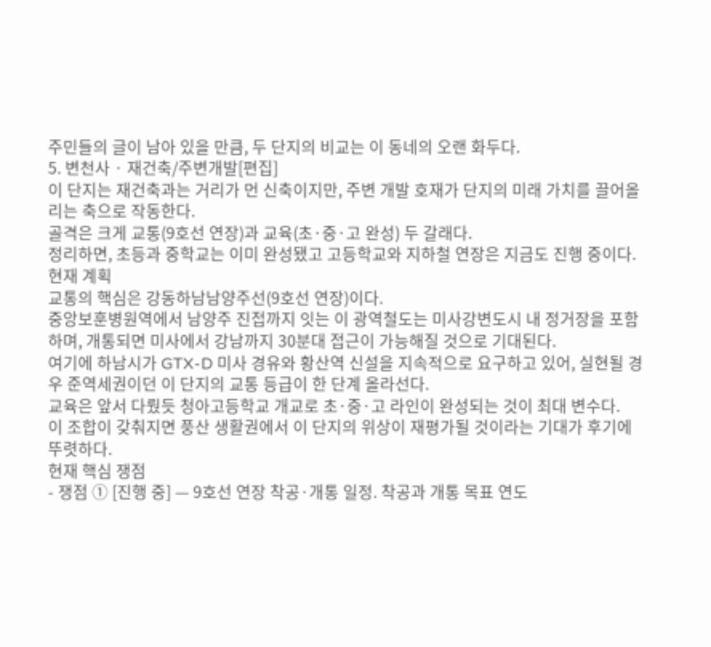주민들의 글이 남아 있을 만큼, 두 단지의 비교는 이 동네의 오랜 화두다.
5. 변천사 · 재건축/주변개발[편집]
이 단지는 재건축과는 거리가 먼 신축이지만, 주변 개발 호재가 단지의 미래 가치를 끌어올리는 축으로 작동한다.
골격은 크게 교통(9호선 연장)과 교육(초·중·고 완성) 두 갈래다.
정리하면, 초등과 중학교는 이미 완성됐고 고등학교와 지하철 연장은 지금도 진행 중이다.
현재 계획
교통의 핵심은 강동하남남양주선(9호선 연장)이다.
중앙보훈병원역에서 남양주 진접까지 잇는 이 광역철도는 미사강변도시 내 정거장을 포함하며, 개통되면 미사에서 강남까지 30분대 접근이 가능해질 것으로 기대된다.
여기에 하남시가 GTX-D 미사 경유와 황산역 신설을 지속적으로 요구하고 있어, 실현될 경우 준역세권이던 이 단지의 교통 등급이 한 단계 올라선다.
교육은 앞서 다뤘듯 청아고등학교 개교로 초·중·고 라인이 완성되는 것이 최대 변수다.
이 조합이 갖춰지면 풍산 생활권에서 이 단지의 위상이 재평가될 것이라는 기대가 후기에 뚜렷하다.
현재 핵심 쟁점
- 쟁점 ① [진행 중] — 9호선 연장 착공·개통 일정. 착공과 개통 목표 연도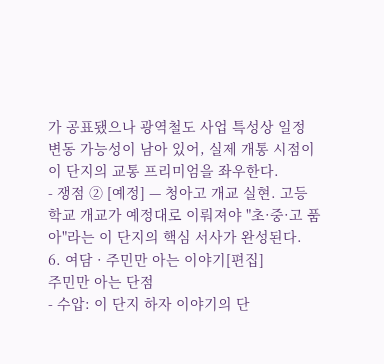가 공표됐으나 광역철도 사업 특성상 일정 변동 가능성이 남아 있어, 실제 개통 시점이 이 단지의 교통 프리미엄을 좌우한다.
- 쟁점 ② [예정] — 청아고 개교 실현. 고등학교 개교가 예정대로 이뤄져야 "초·중·고 품아"라는 이 단지의 핵심 서사가 완성된다.
6. 여담 · 주민만 아는 이야기[편집]
주민만 아는 단점
- 수압: 이 단지 하자 이야기의 단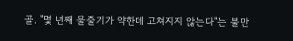골. "몇 년째 물줄기가 약한데 고쳐지지 않는다"는 불만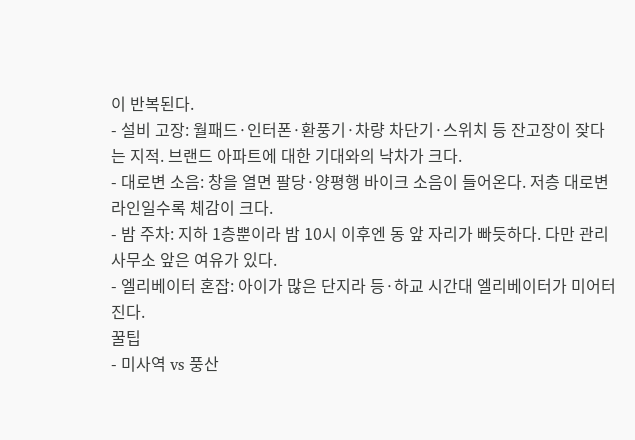이 반복된다.
- 설비 고장: 월패드·인터폰·환풍기·차량 차단기·스위치 등 잔고장이 잦다는 지적. 브랜드 아파트에 대한 기대와의 낙차가 크다.
- 대로변 소음: 창을 열면 팔당·양평행 바이크 소음이 들어온다. 저층 대로변 라인일수록 체감이 크다.
- 밤 주차: 지하 1층뿐이라 밤 10시 이후엔 동 앞 자리가 빠듯하다. 다만 관리사무소 앞은 여유가 있다.
- 엘리베이터 혼잡: 아이가 많은 단지라 등·하교 시간대 엘리베이터가 미어터진다.
꿀팁
- 미사역 vs 풍산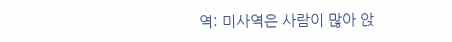역: 미사역은 사람이 많아 앉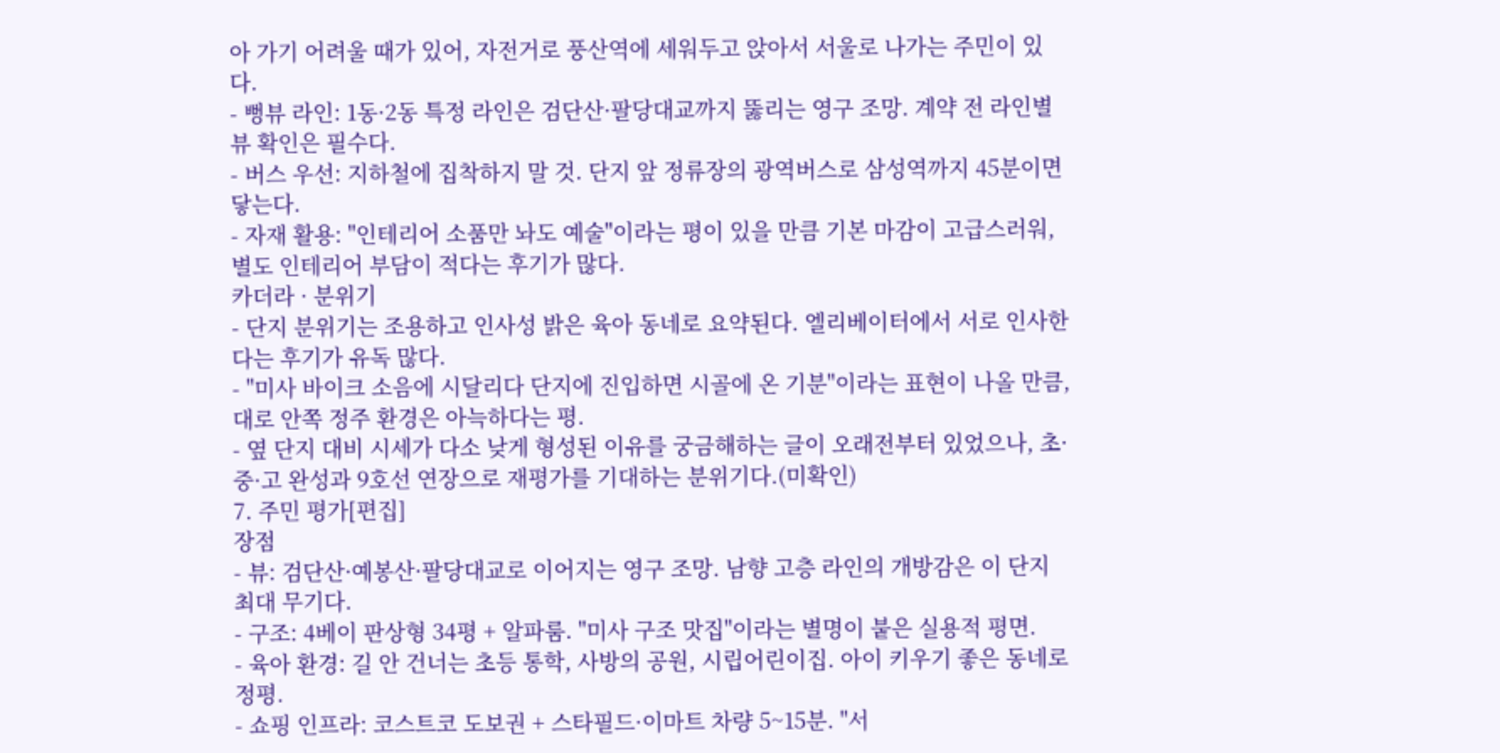아 가기 어려울 때가 있어, 자전거로 풍산역에 세워두고 앉아서 서울로 나가는 주민이 있다.
- 뻥뷰 라인: 1동·2동 특정 라인은 검단산·팔당대교까지 뚫리는 영구 조망. 계약 전 라인별 뷰 확인은 필수다.
- 버스 우선: 지하철에 집착하지 말 것. 단지 앞 정류장의 광역버스로 삼성역까지 45분이면 닿는다.
- 자재 활용: "인테리어 소품만 놔도 예술"이라는 평이 있을 만큼 기본 마감이 고급스러워, 별도 인테리어 부담이 적다는 후기가 많다.
카더라 · 분위기
- 단지 분위기는 조용하고 인사성 밝은 육아 동네로 요약된다. 엘리베이터에서 서로 인사한다는 후기가 유독 많다.
- "미사 바이크 소음에 시달리다 단지에 진입하면 시골에 온 기분"이라는 표현이 나올 만큼, 대로 안쪽 정주 환경은 아늑하다는 평.
- 옆 단지 대비 시세가 다소 낮게 형성된 이유를 궁금해하는 글이 오래전부터 있었으나, 초·중·고 완성과 9호선 연장으로 재평가를 기대하는 분위기다.(미확인)
7. 주민 평가[편집]
장점
- 뷰: 검단산·예봉산·팔당대교로 이어지는 영구 조망. 남향 고층 라인의 개방감은 이 단지 최대 무기다.
- 구조: 4베이 판상형 34평 + 알파룸. "미사 구조 맛집"이라는 별명이 붙은 실용적 평면.
- 육아 환경: 길 안 건너는 초등 통학, 사방의 공원, 시립어린이집. 아이 키우기 좋은 동네로 정평.
- 쇼핑 인프라: 코스트코 도보권 + 스타필드·이마트 차량 5~15분. "서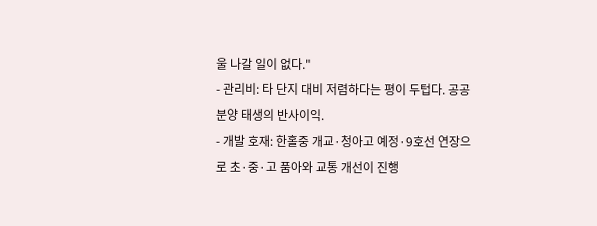울 나갈 일이 없다."
- 관리비: 타 단지 대비 저렴하다는 평이 두텁다. 공공분양 태생의 반사이익.
- 개발 호재: 한홀중 개교·청아고 예정·9호선 연장으로 초·중·고 품아와 교통 개선이 진행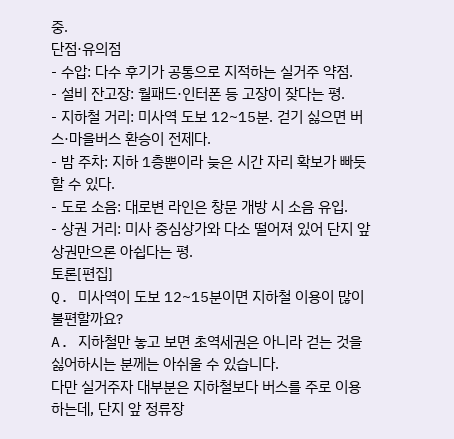중.
단점·유의점
- 수압: 다수 후기가 공통으로 지적하는 실거주 약점.
- 설비 잔고장: 월패드·인터폰 등 고장이 잦다는 평.
- 지하철 거리: 미사역 도보 12~15분. 걷기 싫으면 버스·마을버스 환승이 전제다.
- 밤 주차: 지하 1층뿐이라 늦은 시간 자리 확보가 빠듯할 수 있다.
- 도로 소음: 대로변 라인은 창문 개방 시 소음 유입.
- 상권 거리: 미사 중심상가와 다소 떨어져 있어 단지 앞 상권만으론 아쉽다는 평.
토론[편집]
Q. 미사역이 도보 12~15분이면 지하철 이용이 많이 불편할까요?
A. 지하철만 놓고 보면 초역세권은 아니라 걷는 것을 싫어하시는 분께는 아쉬울 수 있습니다.
다만 실거주자 대부분은 지하철보다 버스를 주로 이용하는데, 단지 앞 정류장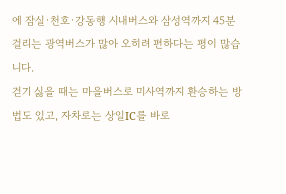에 잠실·천호·강동행 시내버스와 삼성역까지 45분 걸리는 광역버스가 많아 오히려 편하다는 평이 많습니다.
걷기 싫을 때는 마을버스로 미사역까지 환승하는 방법도 있고, 자차로는 상일IC를 바로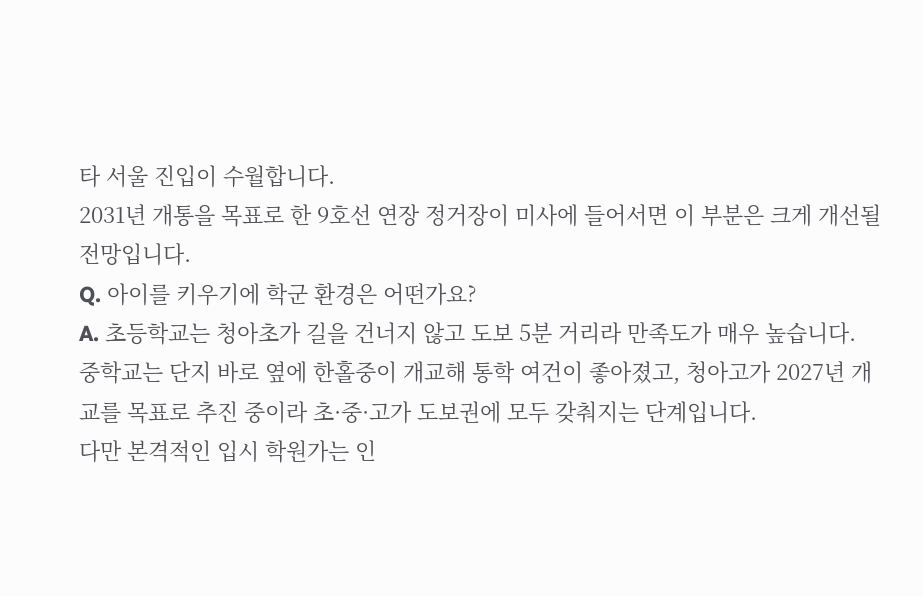타 서울 진입이 수월합니다.
2031년 개통을 목표로 한 9호선 연장 정거장이 미사에 들어서면 이 부분은 크게 개선될 전망입니다.
Q. 아이를 키우기에 학군 환경은 어떤가요?
A. 초등학교는 청아초가 길을 건너지 않고 도보 5분 거리라 만족도가 매우 높습니다.
중학교는 단지 바로 옆에 한홀중이 개교해 통학 여건이 좋아졌고, 청아고가 2027년 개교를 목표로 추진 중이라 초·중·고가 도보권에 모두 갖춰지는 단계입니다.
다만 본격적인 입시 학원가는 인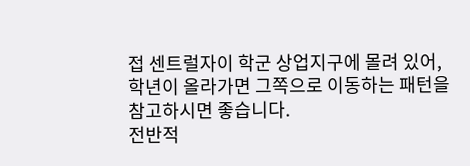접 센트럴자이 학군 상업지구에 몰려 있어, 학년이 올라가면 그쪽으로 이동하는 패턴을 참고하시면 좋습니다.
전반적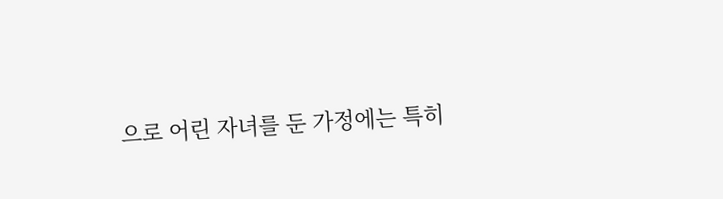으로 어린 자녀를 둔 가정에는 특히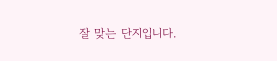잘 맞는 단지입니다.